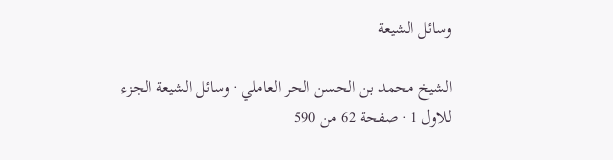وسائل الشيعة

الشيخ محمد بن الحسن الحر العاملي · وسائل الشيعة الجزء للاول 1 · صفحة 62 من 590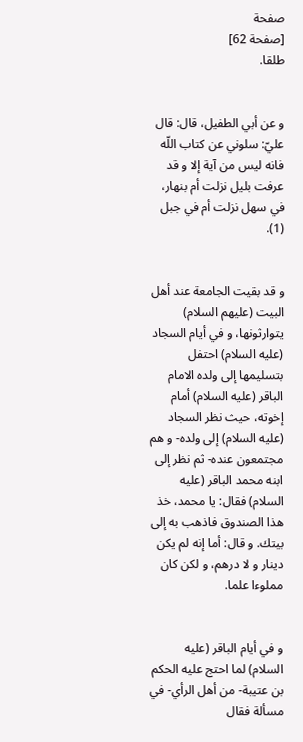صفحة
[صفحة 62]
طلقا.


و عن أبي الطفيل، قال: قال عليّ: سلوني عن كتاب اللّه فانه ليس من آية إلا و قد عرفت بليل نزلت أم بنهار، في سهل نزلت أم في جبل (1).


و قد بقيت الجامعة عند أهل البيت (عليهم السلام) يتوارثونها، و في أيام السجاد (عليه السلام) احتفل بتسليمها إلى ولده الامام الباقر (عليه السلام) أمام إخوته، حيث نظر السجاد (عليه السلام) إلى ولده- و هم مجتمعون عنده- ثم نظر إلى ابنه محمد الباقر (عليه السلام) فقال: يا محمد، خذ هذا الصندوق فاذهب به إلى بيتك. و قال: أما إنه لم يكن دينار و لا درهم، و لكن كان مملوءا علما.


و في أيام الباقر (عليه السلام) لما احتج عليه الحكم بن عتيبة- من أهل الرأي- في مسألة فقال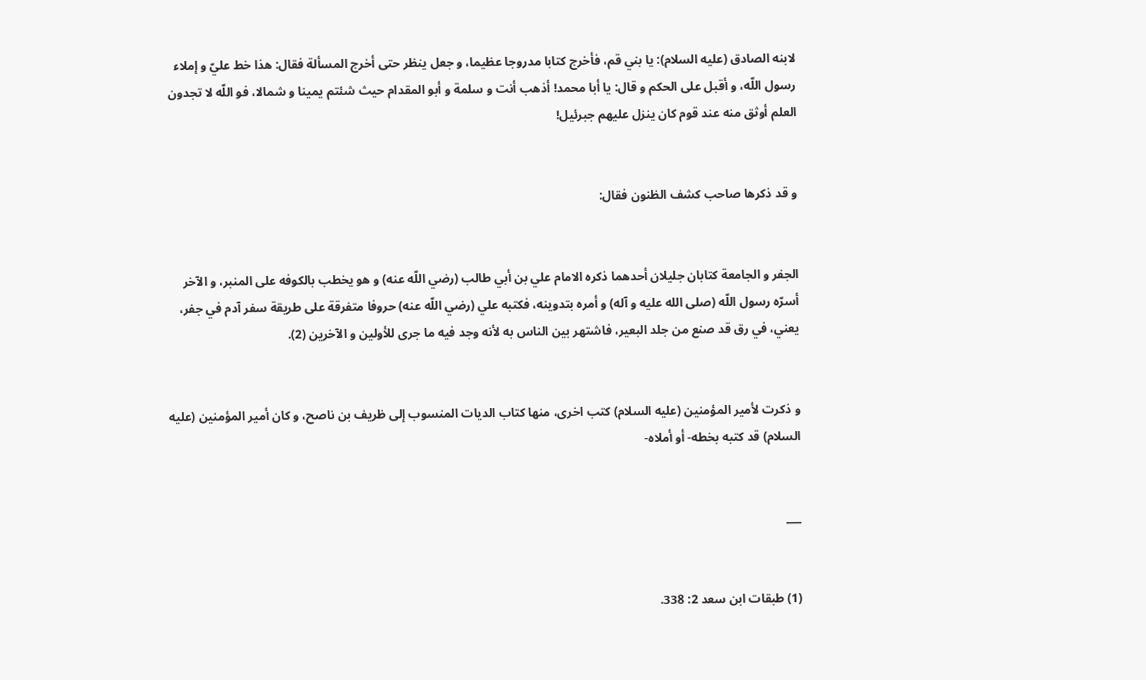لابنه الصادق (عليه السلام): يا بني قم، فأخرج كتابا مدروجا عظيما، و جعل ينظر حتى أخرج المسألة فقال: هذا خط عليّ و إملاء رسول اللّه، و أقبل على الحكم و قال: يا أبا محمد! أذهب أنت و سلمة و أبو المقدام حيث شئتم يمينا و شمالا، فو اللّه لا تجدون العلم أوثق منه عند قوم كان ينزل عليهم جبرئيل!


و قد ذكرها صاحب كشف الظنون فقال:


الجفر و الجامعة كتابان جليلان أحدهما ذكره الامام علي بن أبي طالب (رضي اللّه عنه) و هو يخطب بالكوفه على المنبر، و الآخر أسرّه رسول اللّه (صلى الله عليه و آله) و أمره بتدوينه، فكتبه علي (رضي اللّه عنه) حروفا متفرقة على طريقة سفر آدم في جفر، يعني، في رق قد صنع من جلد البعير، فاشتهر بين الناس به لأنه وجد فيه ما جرى للأولين و الآخرين (2).


و ذكرت لأمير المؤمنين (عليه السلام) كتب اخرى، منها كتاب الديات المنسوب إلى ظريف بن ناصح، و كان أمير المؤمنين (عليه السلام) قد كتبه بخطه- أو أملاه-


___


(1) طبقات ابن سعد 2: 338.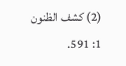(2) كشف الظنون 1: 591.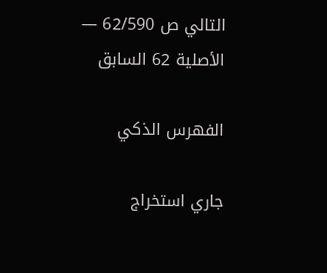التالي ص 62/590 — الأصلية 62 السابق

الفهرس الذكي

جاري استخراج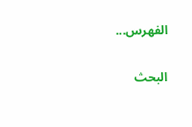الفهرس...

البحث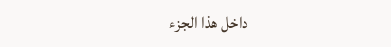داخل هذا الجزء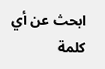ابحث عن أي كلمة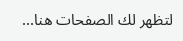لتظهر لك الصفحات هنا...